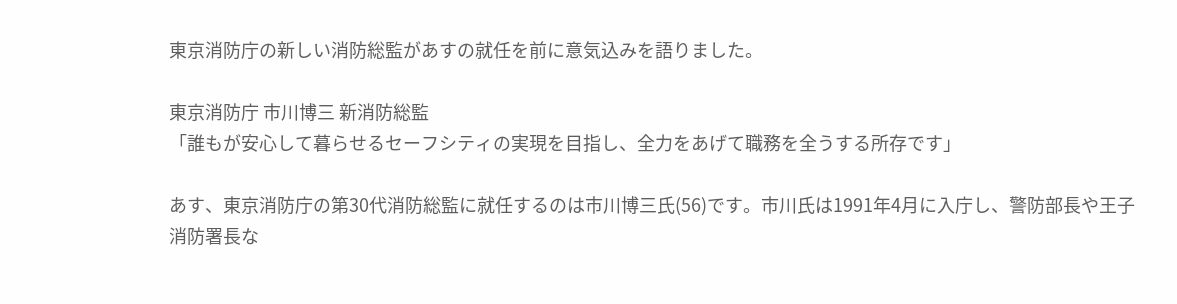東京消防庁の新しい消防総監があすの就任を前に意気込みを語りました。

東京消防庁 市川博三 新消防総監
「誰もが安心して暮らせるセーフシティの実現を目指し、全力をあげて職務を全うする所存です」

あす、東京消防庁の第30代消防総監に就任するのは市川博三氏(56)です。市川氏は1991年4月に入庁し、警防部長や王子消防署長な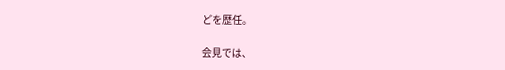どを歴任。

会見では、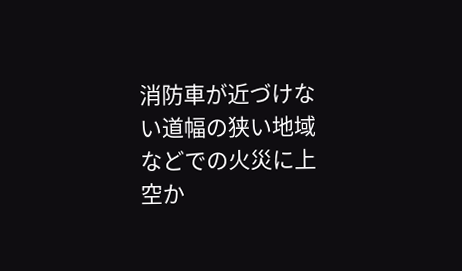消防車が近づけない道幅の狭い地域などでの火災に上空か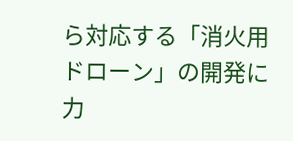ら対応する「消火用ドローン」の開発に力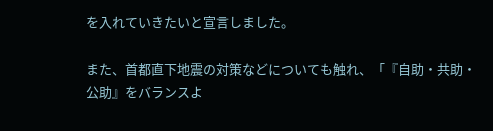を入れていきたいと宣言しました。

また、首都直下地震の対策などについても触れ、「『自助・共助・公助』をバランスよ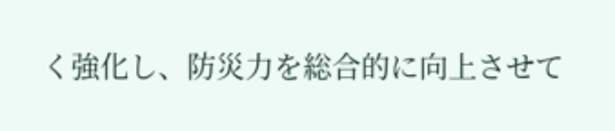く強化し、防災力を総合的に向上させて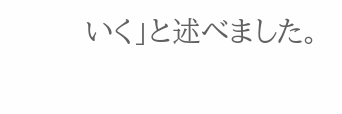いく」と述べました。